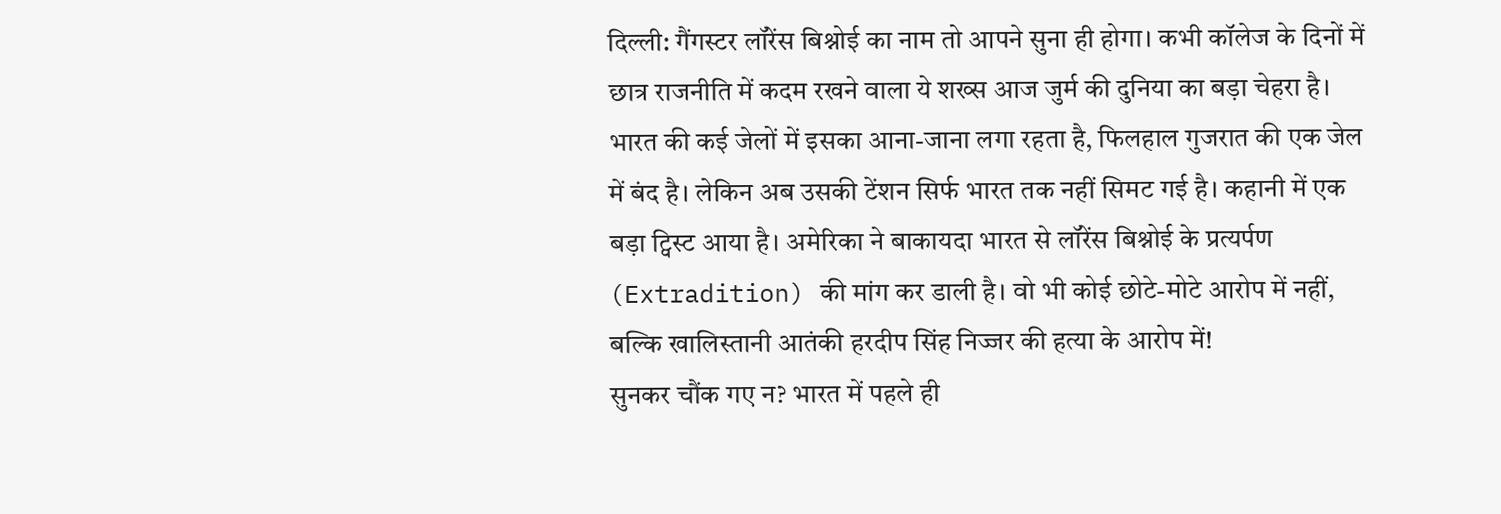दिल्ली: गैंगस्टर लॉरेंस बिश्नोई का नाम तो आपने सुना ही होगा। कभी कॉलेज के दिनों में छात्र राजनीति में कदम रखने वाला ये शख्स आज जुर्म की दुनिया का बड़ा चेहरा है। भारत की कई जेलों में इसका आना-जाना लगा रहता है, फिलहाल गुजरात की एक जेल में बंद है। लेकिन अब उसकी टेंशन सिर्फ भारत तक नहीं सिमट गई है। कहानी में एक बड़ा ट्विस्ट आया है। अमेरिका ने बाकायदा भारत से लॉरेंस बिश्नोई के प्रत्यर्पण (Extradition) की मांग कर डाली है। वो भी कोई छोटे-मोटे आरोप में नहीं, बल्कि खालिस्तानी आतंकी हरदीप सिंह निज्जर की हत्या के आरोप में!
सुनकर चौंक गए न? भारत में पहले ही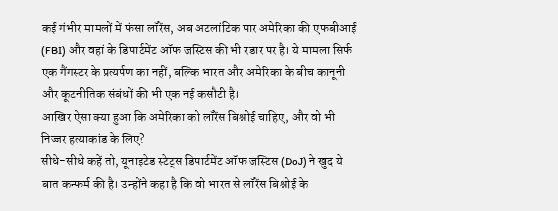कई गंभीर मामलों में फंसा लॉरेंस, अब अटलांटिक पार अमेरिका की एफबीआई (FBI) और वहां के डिपार्टमेंट ऑफ जस्टिस की भी रडार पर है। ये मामला सिर्फ एक गैंगस्टर के प्रत्यर्पण का नहीं, बल्कि भारत और अमेरिका के बीच कानूनी और कूटनीतिक संबंधों की भी एक नई कसौटी है।
आखिर ऐसा क्या हुआ कि अमेरिका को लॉरेंस बिश्नोई चाहिए, और वो भी निज्जर हत्याकांड के लिए?
सीधे-सीधे कहें तो, यूनाइटेड स्टेट्स डिपार्टमेंट ऑफ जस्टिस (DoJ) ने खुद ये बात कन्फर्म की है। उन्होंने कहा है कि वो भारत से लॉरेंस बिश्नोई के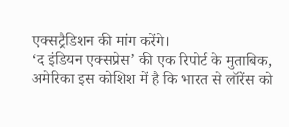एक्सट्रैडिशन की मांग करेंगे।
‘द इंडियन एक्सप्रेस’ की एक रिपोर्ट के मुताबिक, अमेरिका इस कोशिश में है कि भारत से लॉरेंस को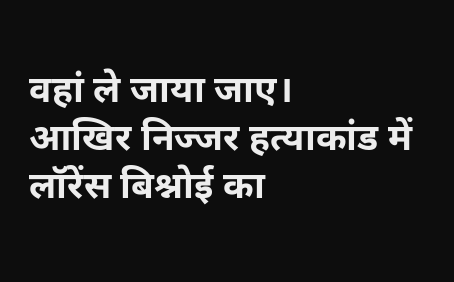वहां ले जाया जाए।
आखिर निज्जर हत्याकांड में लॉरेंस बिश्नोई का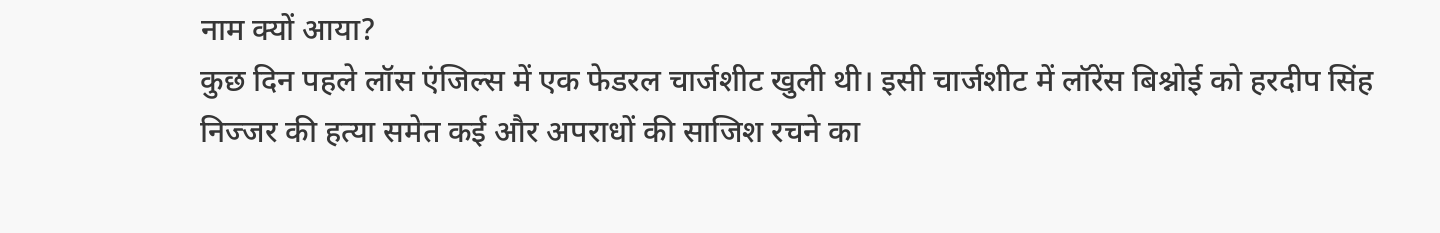नाम क्यों आया?
कुछ दिन पहले लॉस एंजिल्स में एक फेडरल चार्जशीट खुली थी। इसी चार्जशीट में लॉरेंस बिश्नोई को हरदीप सिंह निज्जर की हत्या समेत कई और अपराधों की साजिश रचने का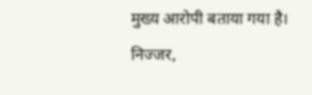मुख्य आरोपी बताया गया है।
निज्जर,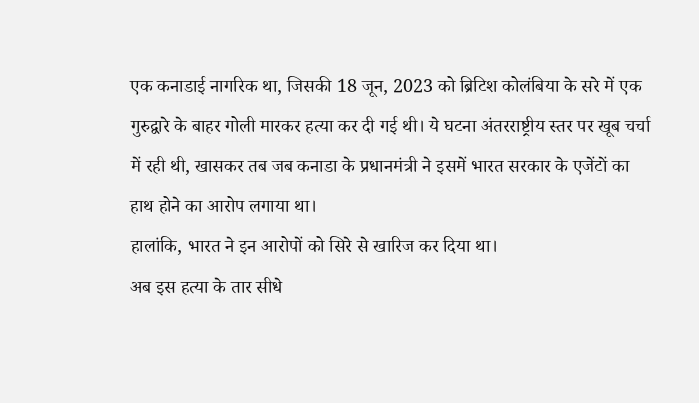एक कनाडाई नागरिक था, जिसकी 18 जून, 2023 को ब्रिटिश कोलंबिया के सरे में एक गुरुद्वारे के बाहर गोली मारकर हत्या कर दी गई थी। ये घटना अंतरराष्ट्रीय स्तर पर खूब चर्चा में रही थी, खासकर तब जब कनाडा के प्रधानमंत्री ने इसमें भारत सरकार के एजेंटों का हाथ होने का आरोप लगाया था।
हालांकि, भारत ने इन आरोपों को सिरे से खारिज कर दिया था।
अब इस हत्या के तार सीधे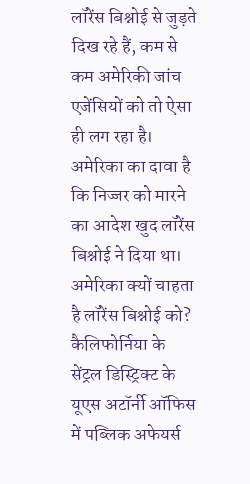लॉरेंस बिश्नोई से जुड़ते दिख रहे हैं, कम से कम अमेरिकी जांच एजेंसियों को तो ऐसा ही लग रहा है। अमेरिका का दावा है कि निज्जर को मारने का आदेश खुद लॉरेंस बिश्नोई ने दिया था।
अमेरिका क्यों चाहता है लॉरेंस बिश्नोई को?
कैलिफोर्निया के सेंट्रल डिस्ट्रिक्ट के यूएस अटॉर्नी ऑफिस में पब्लिक अफेयर्स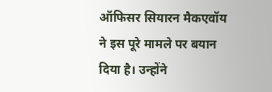ऑफिसर सियारन मैकएवॉय ने इस पूरे मामले पर बयान दिया है। उन्होंने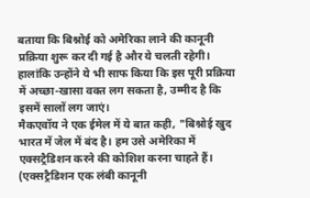बताया कि बिश्नोई को अमेरिका लाने की कानूनी प्रक्रिया शुरू कर दी गई है और ये चलती रहेगी।
हालांकि उन्होंने ये भी साफ किया कि इस पूरी प्रक्रिया में अच्छा-खासा वक्त लग सकता है, उम्मीद है कि इसमें सालों लग जाएं।
मैकएवॉय ने एक ईमेल में ये बात कही, "बिश्नोई खुद भारत में जेल में बंद है। हम उसे अमेरिका में एक्सट्रैडिशन करने की कोशिश करना चाहते हैं।
(एक्सट्रैडिशन एक लंबी कानूनी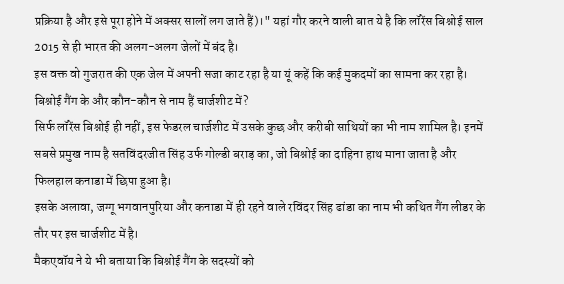प्रक्रिया है और इसे पूरा होने में अक्सर सालों लग जाते हैं)।" यहां गौर करने वाली बात ये है कि लॉरेंस बिश्नोई साल 2015 से ही भारत की अलग-अलग जेलों में बंद है।
इस वक्त वो गुजरात की एक जेल में अपनी सजा काट रहा है या यूं कहें कि कई मुकदमों का सामना कर रहा है।
बिश्नोई गैंग के और कौन-कौन से नाम हैं चार्जशीट में?
सिर्फ लॉरेंस बिश्नोई ही नहीं, इस फेडरल चार्जशीट में उसके कुछ और करीबी साथियों का भी नाम शामिल है। इनमें सबसे प्रमुख नाम है सतविंदरजीत सिंह उर्फ गोल्डी बराड़ का, जो बिश्नोई का दाहिना हाथ माना जाता है और फिलहाल कनाडा में छिपा हुआ है।
इसके अलावा, जग्गू भगवानपुरिया और कनाडा में ही रहने वाले रविंदर सिंह ढांडा का नाम भी कथित गैंग लीडर के तौर पर इस चार्जशीट में है।
मैकएवॉय ने ये भी बताया कि बिश्नोई गैंग के सदस्यों को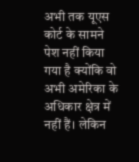अभी तक यूएस कोर्ट के सामने पेश नहीं किया गया है क्योंकि वो अभी अमेरिका के अधिकार क्षेत्र में नहीं हैं। लेकिन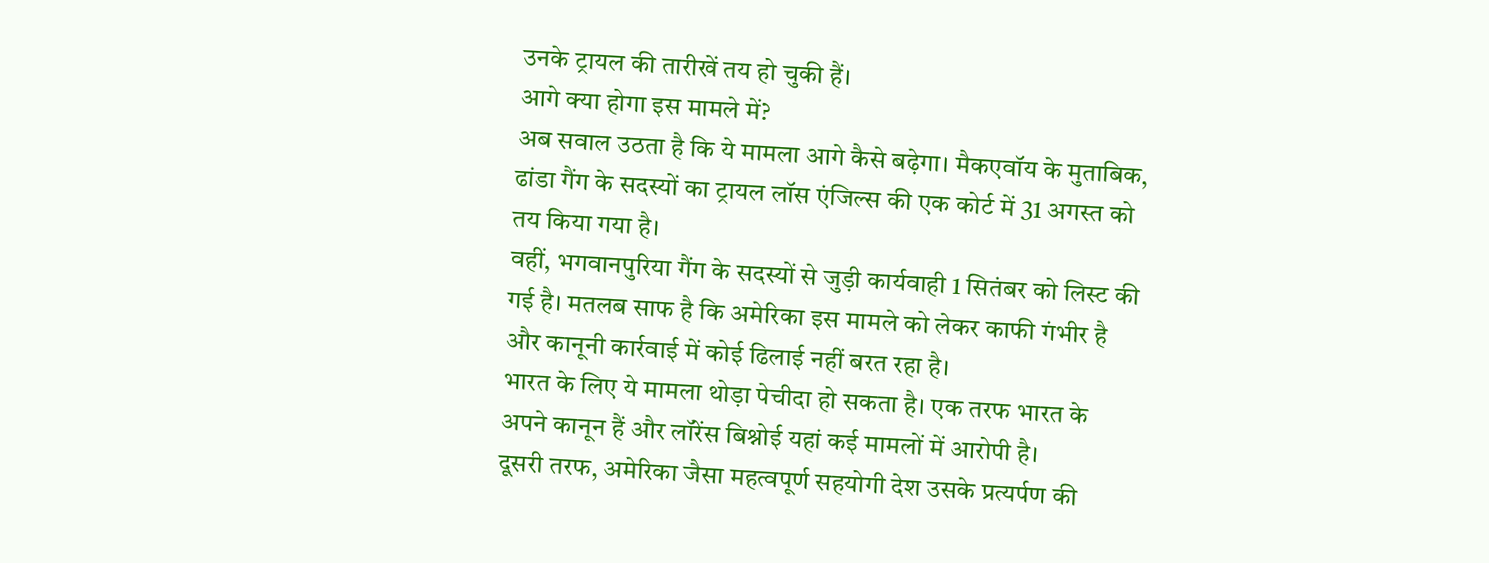उनके ट्रायल की तारीखें तय हो चुकी हैं।
आगे क्या होगा इस मामले में?
अब सवाल उठता है कि ये मामला आगे कैसे बढ़ेगा। मैकएवॉय के मुताबिक, ढांडा गैंग के सदस्यों का ट्रायल लॉस एंजिल्स की एक कोर्ट में 31 अगस्त को तय किया गया है।
वहीं, भगवानपुरिया गैंग के सदस्यों से जुड़ी कार्यवाही 1 सितंबर को लिस्ट की गई है। मतलब साफ है कि अमेरिका इस मामले को लेकर काफी गंभीर है और कानूनी कार्रवाई में कोई ढिलाई नहीं बरत रहा है।
भारत के लिए ये मामला थोड़ा पेचीदा हो सकता है। एक तरफ भारत के अपने कानून हैं और लॉरेंस बिश्नोई यहां कई मामलों में आरोपी है।
दूसरी तरफ, अमेरिका जैसा महत्वपूर्ण सहयोगी देश उसके प्रत्यर्पण की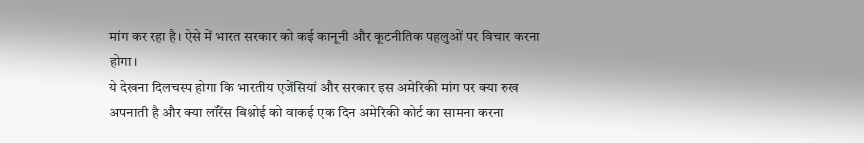मांग कर रहा है। ऐसे में भारत सरकार को कई कानूनी और कूटनीतिक पहलुओं पर विचार करना होगा।
ये देखना दिलचस्प होगा कि भारतीय एजेंसियां और सरकार इस अमेरिकी मांग पर क्या रुख अपनाती है और क्या लॉरेंस बिश्नोई को वाकई एक दिन अमेरिकी कोर्ट का सामना करना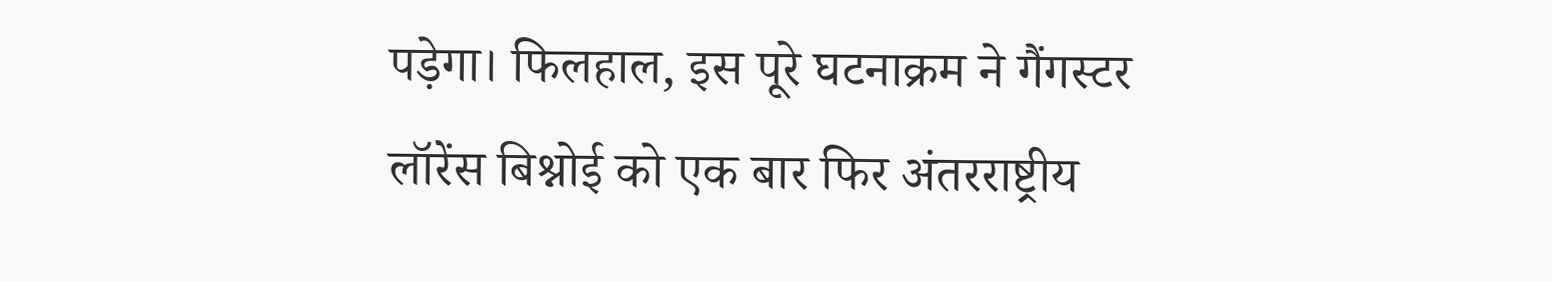पड़ेगा। फिलहाल, इस पूरे घटनाक्रम ने गैंगस्टर लॉरेंस बिश्नोई को एक बार फिर अंतरराष्ट्रीय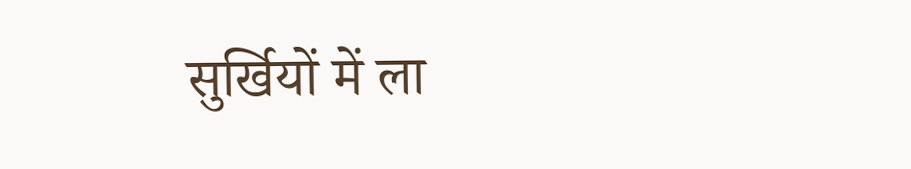सुर्खियों में ला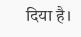दिया है।